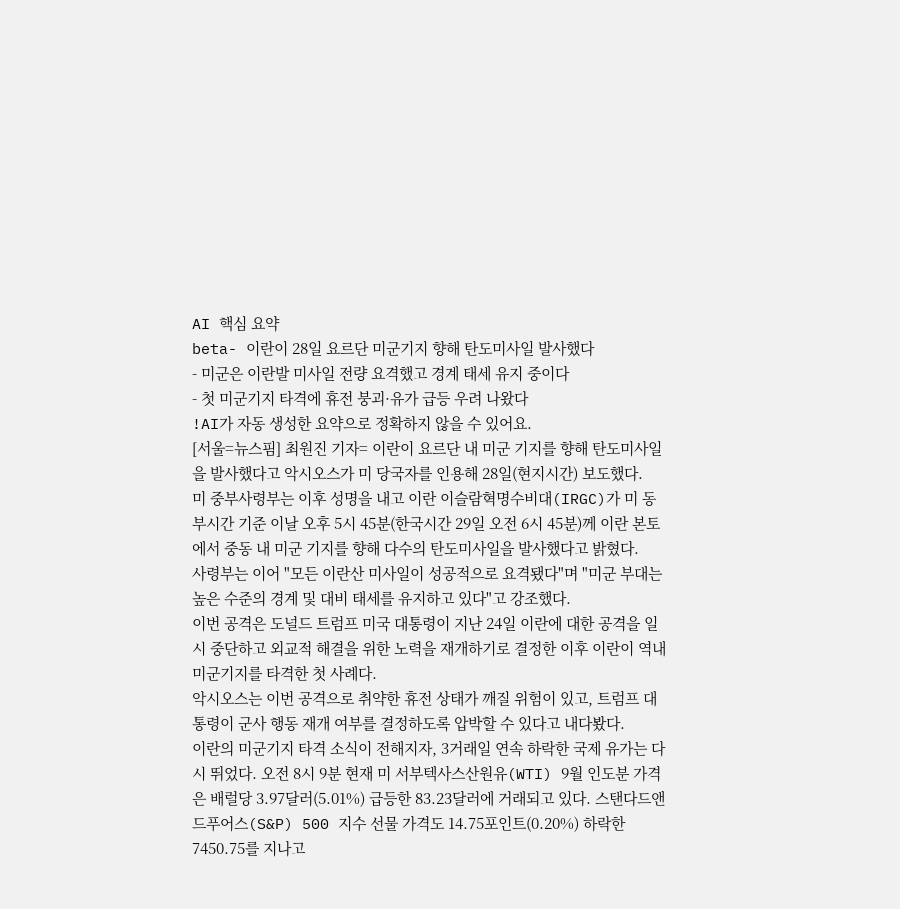AI 핵심 요약
beta- 이란이 28일 요르단 미군기지 향해 탄도미사일 발사했다
- 미군은 이란발 미사일 전량 요격했고 경계 태세 유지 중이다
- 첫 미군기지 타격에 휴전 붕괴·유가 급등 우려 나왔다
!AI가 자동 생성한 요약으로 정확하지 않을 수 있어요.
[서울=뉴스핌] 최원진 기자= 이란이 요르단 내 미군 기지를 향해 탄도미사일을 발사했다고 악시오스가 미 당국자를 인용해 28일(현지시간) 보도했다.
미 중부사령부는 이후 성명을 내고 이란 이슬람혁명수비대(IRGC)가 미 동부시간 기준 이날 오후 5시 45분(한국시간 29일 오전 6시 45분)께 이란 본토에서 중동 내 미군 기지를 향해 다수의 탄도미사일을 발사했다고 밝혔다.
사령부는 이어 "모든 이란산 미사일이 성공적으로 요격됐다"며 "미군 부대는 높은 수준의 경계 및 대비 태세를 유지하고 있다"고 강조했다.
이번 공격은 도널드 트럼프 미국 대통령이 지난 24일 이란에 대한 공격을 일시 중단하고 외교적 해결을 위한 노력을 재개하기로 결정한 이후 이란이 역내 미군기지를 타격한 첫 사례다.
악시오스는 이번 공격으로 취약한 휴전 상태가 깨질 위험이 있고, 트럼프 대통령이 군사 행동 재개 여부를 결정하도록 압박할 수 있다고 내다봤다.
이란의 미군기지 타격 소식이 전해지자, 3거래일 연속 하락한 국제 유가는 다시 뛰었다. 오전 8시 9분 현재 미 서부텍사스산원유(WTI) 9월 인도분 가격은 배럴당 3.97달러(5.01%) 급등한 83.23달러에 거래되고 있다. 스탠다드앤드푸어스(S&P) 500 지수 선물 가격도 14.75포인트(0.20%) 하락한 7450.75를 지나고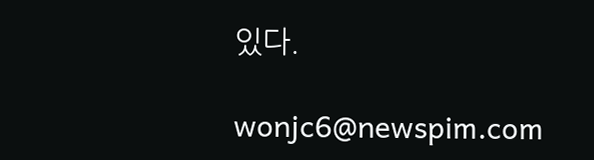있다.

wonjc6@newspim.com